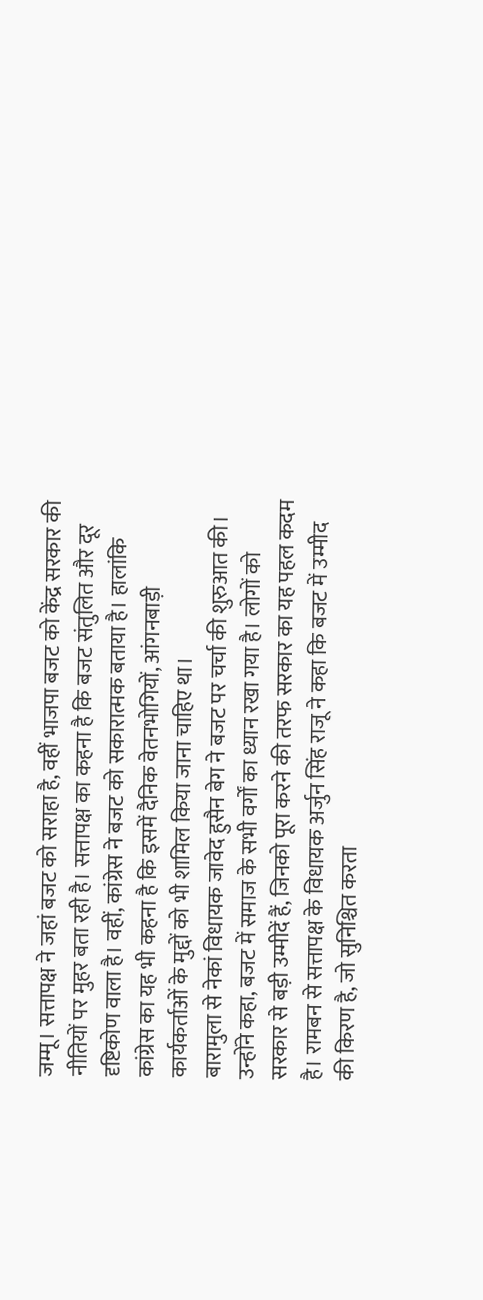जम्मू। सत्तापक्ष ने जहां बजट को सराहा है, वहीं भाजपा बजट को केंद्र सरकार की नीतियों पर मुहर बता रही है। सत्तापक्ष का कहना है कि बजट संतुलित और दूर दृष्टिकोण वाला है। वहीं, कांग्रेस ने बजट को सकारात्मक बताया है। हालांकि कांग्रेस का यह भी कहना है कि इसमें दैनिक वेतनभोगियों, आंगनबाड़ी कार्यकर्ताओं के मुद्दों को भी शामिल किया जाना चाहिए था।
बारामुला से नेकां विधायक जावेद हुसैन बेग ने बजट पर चर्चा की शुरुआत की। उन्होंने कहा, बजट में समाज के सभी वर्गों का ध्यान रखा गया है। लोगों को सरकार से बड़ी उम्मीदें हैं, जिनको पूरा करने की तरफ सरकार का यह पहल कदम है। रामबन से सत्तापक्ष के विधायक अर्जुन सिंह राजू ने कहा कि बजट में उम्मीद की किरण है, जो सुनिश्चित करता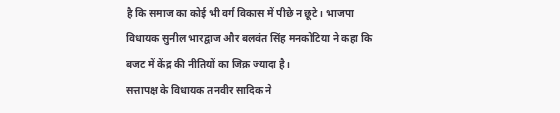है कि समाज का कोई भी वर्ग विकास में पीछे न छूटे। भाजपा विधायक सुनील भारद्वाज और बलवंत सिंह मनकोटिया ने कहा कि बजट में केंद्र की नीतियों का जिक्र ज्यादा है।
सत्तापक्ष के विधायक तनवीर सादिक ने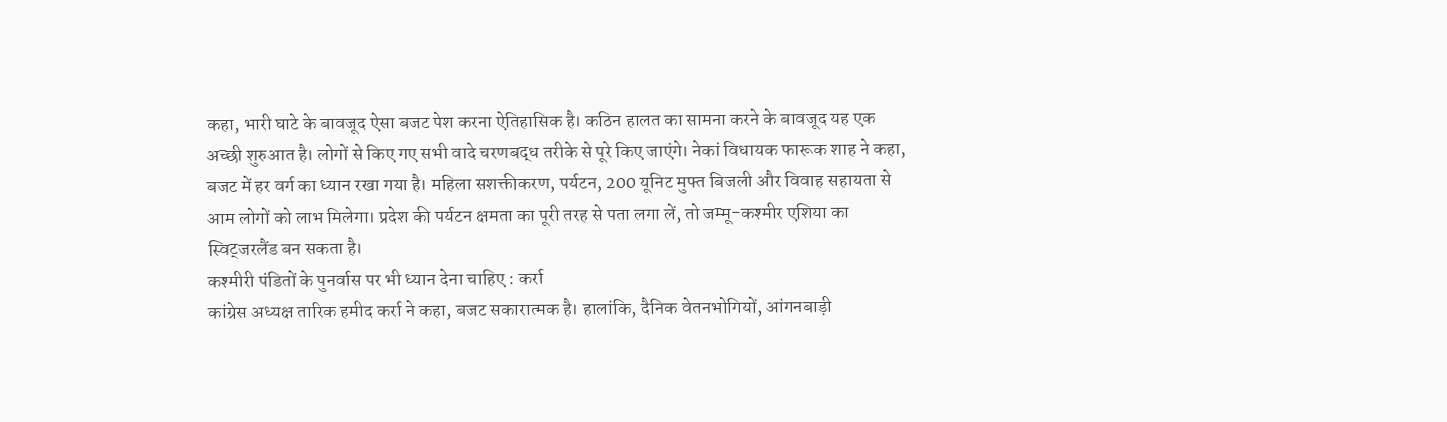कहा, भारी घाटे के बावजूद ऐसा बजट पेश करना ऐतिहासिक है। कठिन हालत का सामना करने के बावजूद यह एक अच्छी शुरुआत है। लोगों से किए गए सभी वादे चरणबद्ध तरीके से पूरे किए जाएंगे। नेकां विधायक फारूक शाह ने कहा, बजट में हर वर्ग का ध्यान रखा गया है। महिला सशक्तीकरण, पर्यटन, 200 यूनिट मुफ्त बिजली और विवाह सहायता से आम लोगों को लाभ मिलेगा। प्रदेश की पर्यटन क्षमता का पूरी तरह से पता लगा लें, तो जम्मू-कश्मीर एशिया का स्विट्जरलैंड बन सकता है।
कश्मीरी पंडितों के पुनर्वास पर भी ध्यान देना चाहिए : कर्रा
कांग्रेस अध्यक्ष तारिक हमीद कर्रा ने कहा, बजट सकारात्मक है। हालांकि, दैनिक वेतनभोगियों, आंगनबाड़ी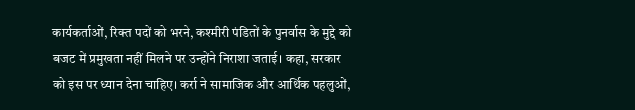कार्यकर्ताओं, रिक्त पदों को भरने, कश्मीरी पंडितों के पुनर्वास के मुद्दे को बजट में प्रमुखता नहीं मिलने पर उन्होंने निराशा जताई। कहा, सरकार को इस पर ध्यान देना चाहिए। कर्रा ने सामाजिक और आर्थिक पहलुओं,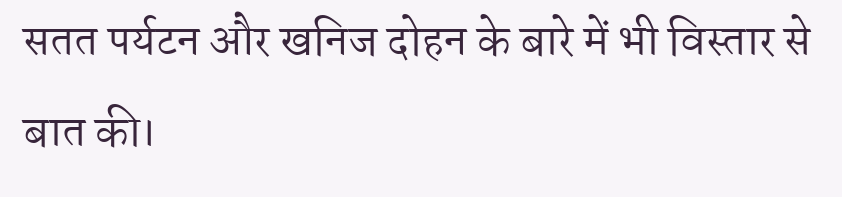सतत पर्यटन और खनिज दोहन के बारे में भी विस्तार से बात की।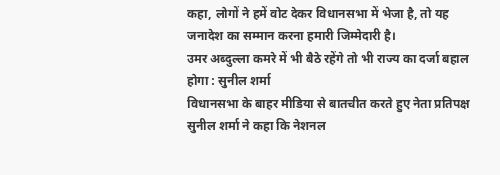कहा, लोगों ने हमें वोट देकर विधानसभा में भेजा है, तो यह जनादेश का सम्मान करना हमारी जिम्मेदारी है।
उमर अब्दुल्ला कमरे में भी बैठे रहेंगे तो भी राज्य का दर्जा बहाल होगा : सुनील शर्मा
विधानसभा के बाहर मीडिया से बातचीत करते हुए नेता प्रतिपक्ष सुनील शर्मा ने कहा कि नेशनल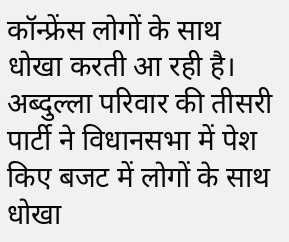कॉन्फ्रेंस लोगों के साथ धोखा करती आ रही है। अब्दुल्ला परिवार की तीसरी पार्टी ने विधानसभा में पेश किए बजट में लोगों के साथ धोखा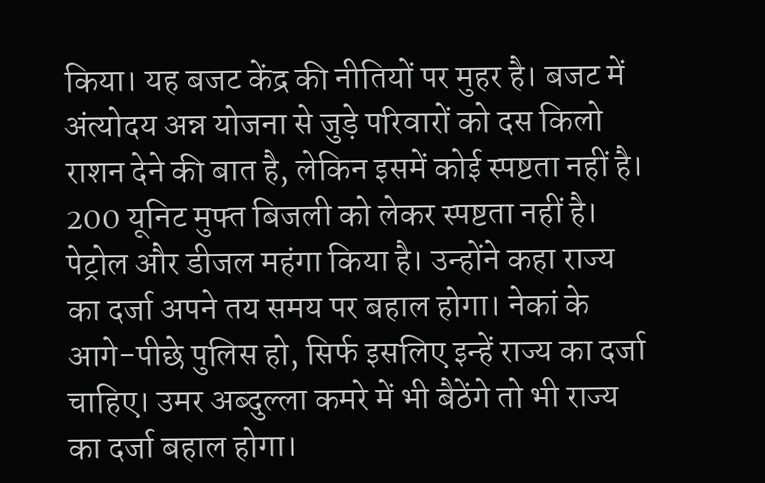किया। यह बजट केंद्र की नीतियों पर मुहर है। बजट में अंत्योदय अन्न योजना से जुड़े परिवारों को दस किलो राशन देने की बात है, लेकिन इसमें कोई स्पष्टता नहीं है। 200 यूनिट मुफ्त बिजली को लेकर स्पष्टता नहीं है। पेट्रोल और डीजल महंगा किया है। उन्होंने कहा राज्य का दर्जा अपने तय समय पर बहाल होगा। नेकां के आगे-पीछे पुलिस हो, सिर्फ इसलिए इन्हें राज्य का दर्जा चाहिए। उमर अब्दुल्ला कमरे में भी बैठेंगे तो भी राज्य का दर्जा बहाल होगा।